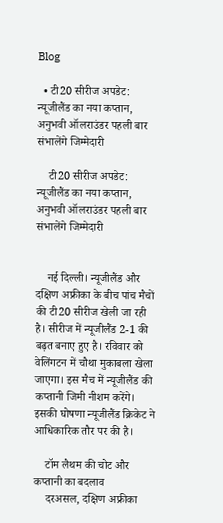Blog

  • टी20 सीरीज अपडेट: न्यूजीलैंड का नया कप्तान, अनुभवी ऑलराउंडर पहली बार संभालेंगे जिम्मेदारी

    टी20 सीरीज अपडेट: न्यूजीलैंड का नया कप्तान, अनुभवी ऑलराउंडर पहली बार संभालेंगे जिम्मेदारी


    नई दिल्ली। न्यूजीलैंड और दक्षिण अफ्रीका के बीच पांच मैचों की टी20 सीरीज खेली जा रही है। सीरीज में न्यूजीलैंड 2-1 की बढ़त बनाए हुए है। रविवार को वेलिंगटन में चौथा मुकाबला खेला जाएगा। इस मैच में न्यूजीलैंड की कप्तानी जिमी नीशम करेंगे। इसकी घोषणा न्यूजीलैंड क्रिकेट ने आधिकारिक तौर पर की है।

    टॉम लैथम की चोट और कप्तानी का बदलाव
    दरअसल, दक्षिण अफ्रीका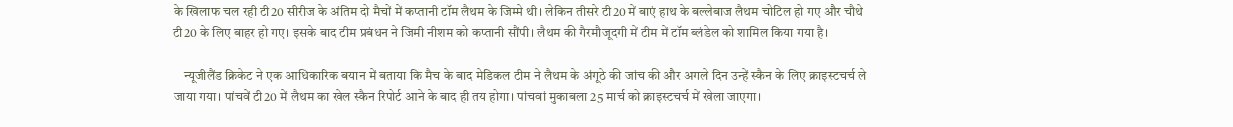के खिलाफ चल रही टी20 सीरीज के अंतिम दो मैचों में कप्तानी टॉम लैथम के जिम्मे थी। लेकिन तीसरे टी20 में बाएं हाथ के बल्लेबाज लैथम चोटिल हो गए और चौथे टी20 के लिए बाहर हो गए। इसके बाद टीम प्रबंधन ने जिमी नीशम को कप्तानी सौंपी। लैथम की गैरमौजूदगी में टीम में टॉम ब्लंडेल को शामिल किया गया है।

    न्यूजीलैंड क्रिकेट ने एक आधिकारिक बयान में बताया कि मैच के बाद मेडिकल टीम ने लैथम के अंगूठे की जांच की और अगले दिन उन्हें स्कैन के लिए क्राइस्टचर्च ले जाया गया। पांचवें टी20 में लैथम का खेल स्कैन रिपोर्ट आने के बाद ही तय होगा। पांचवां मुकाबला 25 मार्च को क्राइस्टचर्च में खेला जाएगा।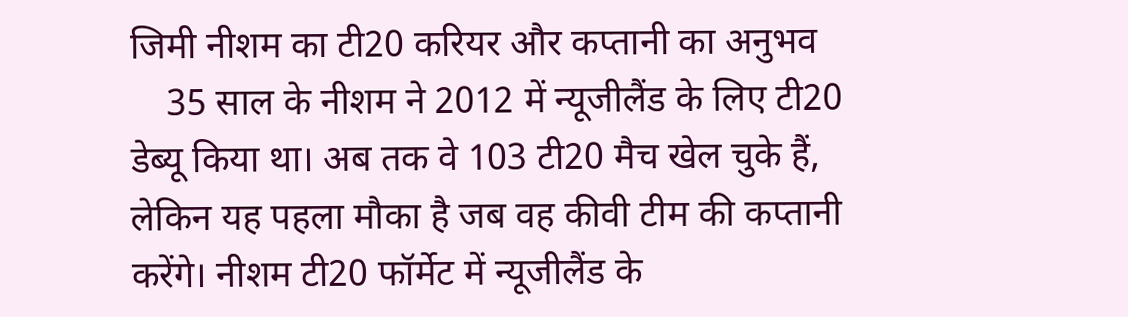जिमी नीशम का टी20 करियर और कप्तानी का अनुभव
    35 साल के नीशम ने 2012 में न्यूजीलैंड के लिए टी20 डेब्यू किया था। अब तक वे 103 टी20 मैच खेल चुके हैं, लेकिन यह पहला मौका है जब वह कीवी टीम की कप्तानी करेंगे। नीशम टी20 फॉर्मेट में न्यूजीलैंड के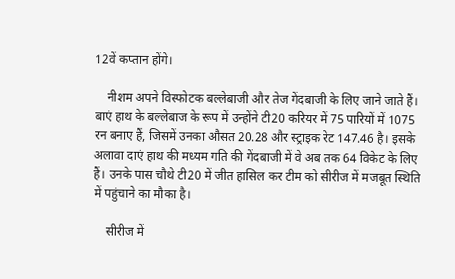12वें कप्तान होंगे।

    नीशम अपने विस्फोटक बल्लेबाजी और तेज गेंदबाजी के लिए जाने जाते हैं। बाएं हाथ के बल्लेबाज के रूप में उन्होंने टी20 करियर में 75 पारियों में 1075 रन बनाए हैं, जिसमें उनका औसत 20.28 और स्ट्राइक रेट 147.46 है। इसके अलावा दाएं हाथ की मध्यम गति की गेंदबाजी में वे अब तक 64 विकेट के लिए हैं। उनके पास चौथे टी20 में जीत हासिल कर टीम को सीरीज में मजबूत स्थिति में पहुंचाने का मौका है।

    सीरीज में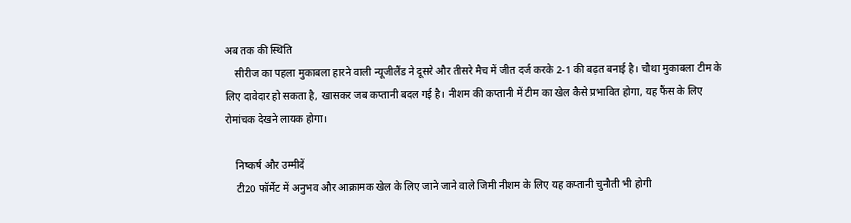अब तक की स्थिति
    सीरीज का पहला मुकाबला हारने वाली न्यूजीलैंड ने दूसरे और तीसरे मैच में जीत दर्ज करके 2-1 की बढ़त बनाई है। चौथा मुकाबला टीम के लिए दावेदार हो सकता है, खासकर जब कप्तानी बदल गई है। नीशम की कप्तानी में टीम का खेल कैसे प्रभावित होगा, यह फैंस के लिए रोमांचक देखने लायक होगा।

    निष्कर्ष और उम्मीदें
    टी20 फॉर्मेट में अनुभव और आक्रामक खेल के लिए जाने जाने वाले जिमी नीशम के लिए यह कप्तानी चुनौती भी होगी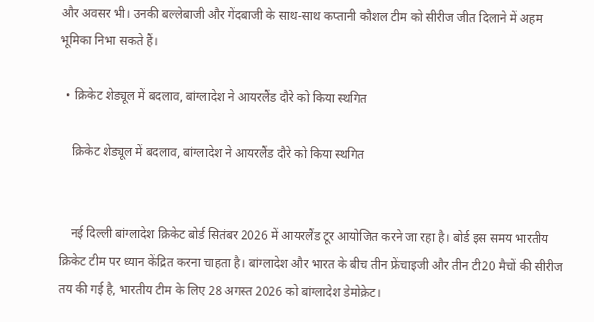और अवसर भी। उनकी बल्लेबाजी और गेंदबाजी के साथ-साथ कप्तानी कौशल टीम को सीरीज जीत दिलाने में अहम भूमिका निभा सकते हैं।

  • क्रिकेट शेड्यूल में बदलाव, बांग्लादेश ने आयरलैंड दौरे को किया स्थगित

    क्रिकेट शेड्यूल में बदलाव, बांग्लादेश ने आयरलैंड दौरे को किया स्थगित


    नई दिल्ली बांग्लादेश क्रिकेट बोर्ड सितंबर 2026 में आयरलैंड टूर आयोजित करने जा रहा है। बोर्ड इस समय भारतीय क्रिकेट टीम पर ध्यान केंद्रित करना चाहता है। बांग्लादेश और भारत के बीच तीन फ्रेंचाइजी और तीन टी20 मैचों की सीरीज तय की गई है, भारतीय टीम के लिए 28 अगस्त 2026 को बांग्लादेश डेमोक्रेट।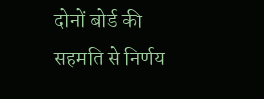दोनों बोर्ड की सहमति से निर्णय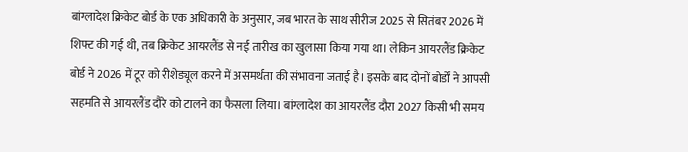बांग्लादेश क्रिकेट बोर्ड के एक अधिकारी के अनुसार, जब भारत के साथ सीरीज 2025 से सितंबर 2026 में शिफ्ट की गई थी, तब क्रिकेट आयरलैंड से नई तारीख का खुलासा किया गया था। लेकिन आयरलैंड क्रिकेट बोर्ड ने 2026 में टूर को रीशेड्यूल करने में असमर्थता की संभावना जताई है। इसके बाद दोनों बोर्डों ने आपसी सहमति से आयरलैंड दौरे को टालने का फैसला लिया। बांग्लादेश का आयरलैंड दौरा 2027 किसी भी समय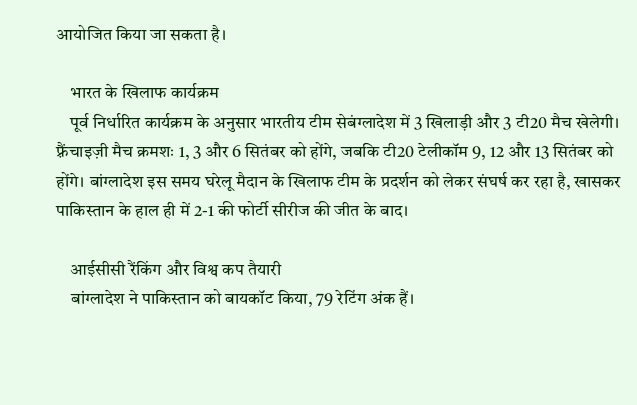आयोजित किया जा सकता है।

    भारत के खिलाफ कार्यक्रम
    पूर्व निर्धारित कार्यक्रम के अनुसार भारतीय टीम सेबंग्लादेश में 3 खिलाड़ी और 3 टी20 मैच खेलेगी। फ़्रैंचाइज़ी मैच क्रमशः 1, 3 और 6 सितंबर को होंगे, जबकि टी20 टेलीकॉम 9, 12 और 13 सितंबर को होंगे। बांग्लादेश इस समय घरेलू मैदान के खिलाफ टीम के प्रदर्शन को लेकर संघर्ष कर रहा है, खासकर पाकिस्तान के हाल ही में 2-1 की फोर्टी सीरीज की जीत के बाद।

    आईसीसी रैंकिंग और विश्व कप तैयारी
    बांग्लादेश ने पाकिस्तान को बायकॉट किया, 79 रेटिंग अंक हैं।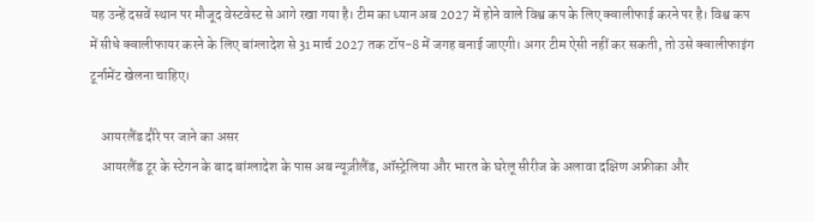यह उन्हें दसवें स्थान पर मौजूद वेस्टवेस्ट से आगे रखा गया है। टीम का ध्यान अब 2027 में होने वाले विश्व कप के लिए क्वालीफाई करने पर है। विश्व कप में सीधे क्वालीफायर करने के लिए बांग्लादेश से 31 मार्च 2027 तक टॉप-8 में जगह बनाई जाएगी। अगर टीम ऐसी नहीं कर सकती, तो उसे क्वालीफाइंग टूर्नामेंट खेलना चाहिए।

    आयरलैंड दौरे पर जाने का असर
    आयरलैंड टूर के स्टेगन के बाद बांग्लादेश के पास अब न्यूज़ीलैंड, ऑस्ट्रेलिया और भारत के घरेलू सीरीज के अलावा दक्षिण अफ्रीका और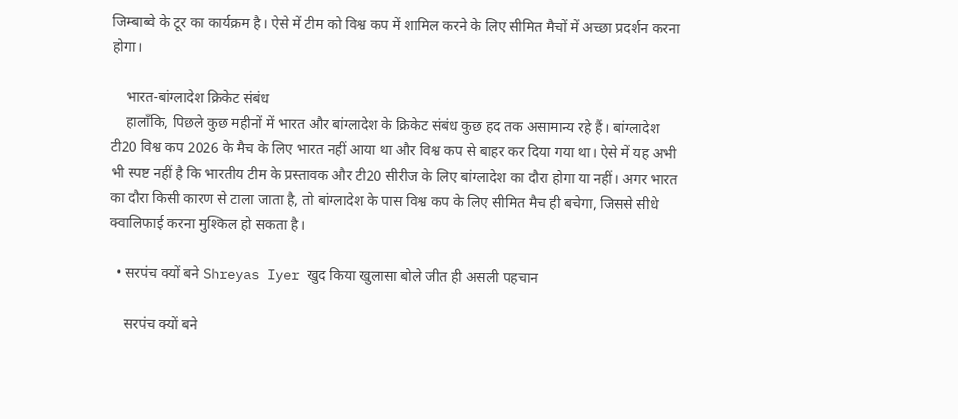जिम्बाब्वे के टूर का कार्यक्रम है। ऐसे में टीम को विश्व कप में शामिल करने के लिए सीमित मैचों में अच्छा प्रदर्शन करना होगा।

    भारत-बांग्लादेश क्रिकेट संबंध
    हालाँकि, पिछले कुछ महीनों में भारत और बांग्लादेश के क्रिकेट संबंध कुछ हद तक असामान्य रहे हैं। बांग्लादेश टी20 विश्व कप 2026 के मैच के लिए भारत नहीं आया था और विश्व कप से बाहर कर दिया गया था। ऐसे में यह अभी भी स्पष्ट नहीं है कि भारतीय टीम के प्रस्तावक और टी20 सीरीज के लिए बांग्लादेश का दौरा होगा या नहीं। अगर भारत का दौरा किसी कारण से टाला जाता है, तो बांग्लादेश के पास विश्व कप के लिए सीमित मैच ही बचेगा, जिससे सीधे क्वालिफाई करना मुश्किल हो सकता है।

  • सरपंच क्यों बने Shreyas Iyer खुद किया खुलासा बोले जीत ही असली पहचान

    सरपंच क्यों बने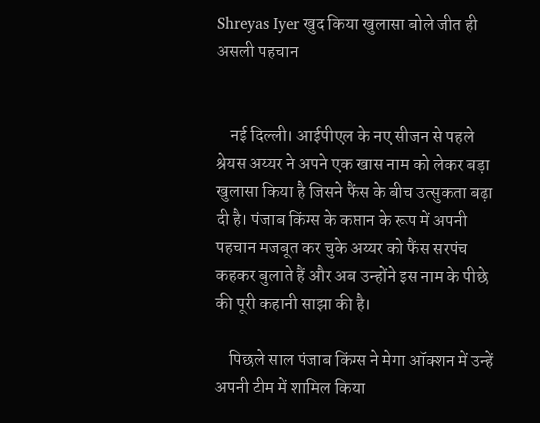Shreyas Iyer खुद किया खुलासा बोले जीत ही असली पहचान


    नई दिल्ली। आईपीएल के नए सीजन से पहले श्रेयस अय्यर ने अपने एक खास नाम को लेकर बड़ा खुलासा किया है जिसने फैंस के बीच उत्सुकता बढ़ा दी है। पंजाब किंग्स के कप्तान के रूप में अपनी पहचान मजबूत कर चुके अय्यर को फैंस सरपंच कहकर बुलाते हैं और अब उन्होंने इस नाम के पीछे की पूरी कहानी साझा की है।

    पिछले साल पंजाब किंग्स ने मेगा ऑक्शन में उन्हें अपनी टीम में शामिल किया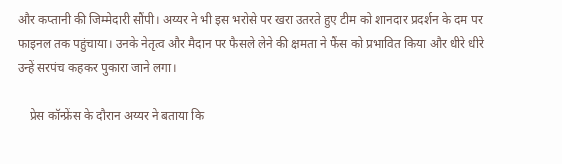और कप्तानी की जिम्मेदारी सौंपी। अय्यर ने भी इस भरोसे पर खरा उतरते हुए टीम को शानदार प्रदर्शन के दम पर फाइनल तक पहुंचाया। उनके नेतृत्व और मैदान पर फैसले लेने की क्षमता ने फैंस को प्रभावित किया और धीरे धीरे उन्हें सरपंच कहकर पुकारा जाने लगा।

    प्रेस कॉन्फ्रेंस के दौरान अय्यर ने बताया कि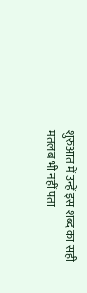शुरुआत में उन्हें इस शब्द का सही मतलब भी नहीं पता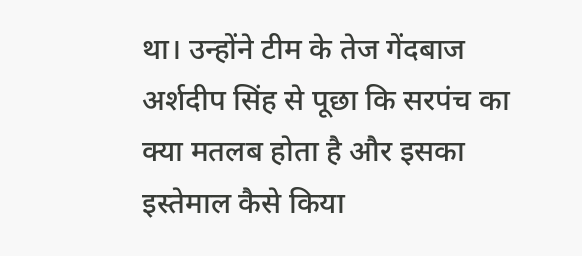था। उन्होंने टीम के तेज गेंदबाज अर्शदीप सिंह से पूछा कि सरपंच का क्या मतलब होता है और इसका इस्तेमाल कैसे किया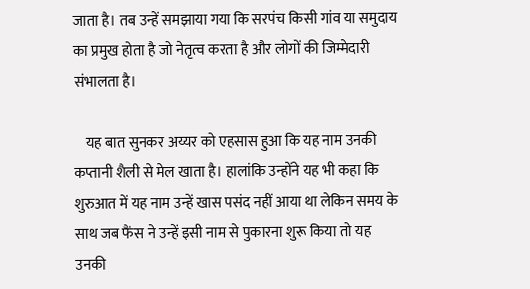जाता है। तब उन्हें समझाया गया कि सरपंच किसी गांव या समुदाय का प्रमुख होता है जो नेतृत्व करता है और लोगों की जिम्मेदारी संभालता है।

    यह बात सुनकर अय्यर को एहसास हुआ कि यह नाम उनकी कप्तानी शैली से मेल खाता है। हालांकि उन्होंने यह भी कहा कि शुरुआत में यह नाम उन्हें खास पसंद नहीं आया था लेकिन समय के साथ जब फैंस ने उन्हें इसी नाम से पुकारना शुरू किया तो यह उनकी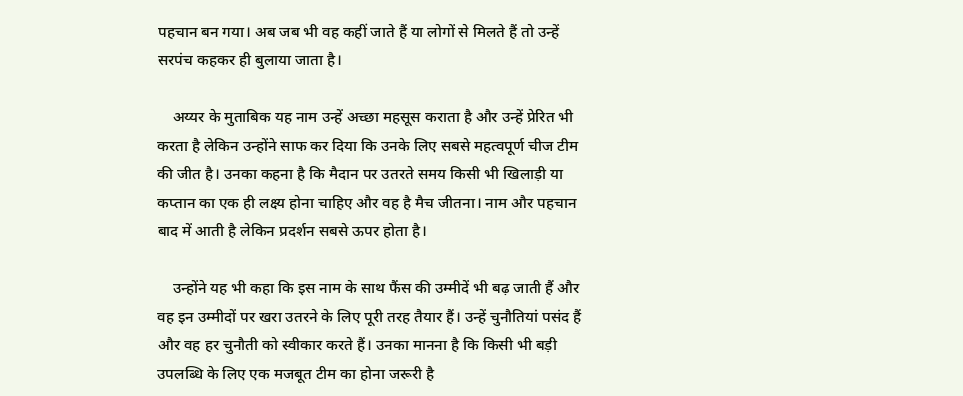पहचान बन गया। अब जब भी वह कहीं जाते हैं या लोगों से मिलते हैं तो उन्हें सरपंच कहकर ही बुलाया जाता है।

    अय्यर के मुताबिक यह नाम उन्हें अच्छा महसूस कराता है और उन्हें प्रेरित भी करता है लेकिन उन्होंने साफ कर दिया कि उनके लिए सबसे महत्वपूर्ण चीज टीम की जीत है। उनका कहना है कि मैदान पर उतरते समय किसी भी खिलाड़ी या कप्तान का एक ही लक्ष्य होना चाहिए और वह है मैच जीतना। नाम और पहचान बाद में आती है लेकिन प्रदर्शन सबसे ऊपर होता है।

    उन्होंने यह भी कहा कि इस नाम के साथ फैंस की उम्मीदें भी बढ़ जाती हैं और वह इन उम्मीदों पर खरा उतरने के लिए पूरी तरह तैयार हैं। उन्हें चुनौतियां पसंद हैं और वह हर चुनौती को स्वीकार करते हैं। उनका मानना है कि किसी भी बड़ी उपलब्धि के लिए एक मजबूत टीम का होना जरूरी है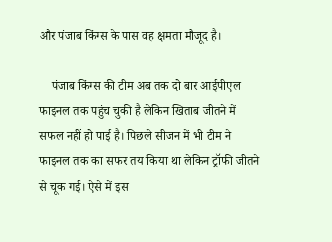और पंजाब किंग्स के पास वह क्षमता मौजूद है।

    पंजाब किंग्स की टीम अब तक दो बार आईपीएल फाइनल तक पहुंच चुकी है लेकिन खिताब जीतने में सफल नहीं हो पाई है। पिछले सीजन में भी टीम ने फाइनल तक का सफर तय किया था लेकिन ट्रॉफी जीतने से चूक गई। ऐसे में इस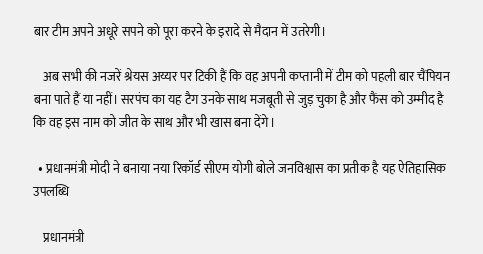बार टीम अपने अधूरे सपने को पूरा करने के इरादे से मैदान में उतरेगी।

    अब सभी की नजरें श्रेयस अय्यर पर टिकी हैं कि वह अपनी कप्तानी में टीम को पहली बार चैंपियन बना पाते हैं या नहीं। सरपंच का यह टैग उनके साथ मजबूती से जुड़ चुका है और फैंस को उम्मीद है कि वह इस नाम को जीत के साथ और भी खास बना देंगे।

  • प्रधानमंत्री मोदी ने बनाया नया रिकॉर्ड सीएम योगी बोले जनविश्वास का प्रतीक है यह ऐतिहासिक उपलब्धि

    प्रधानमंत्री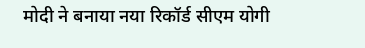मोदी ने बनाया नया रिकॉर्ड सीएम योगी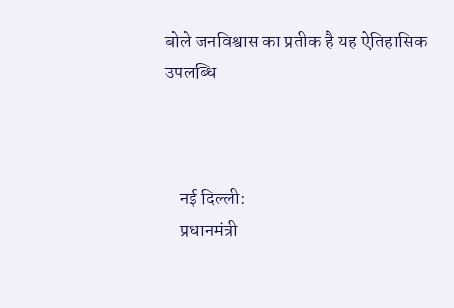बोले जनविश्वास का प्रतीक है यह ऐतिहासिक उपलब्धि



    नई दिल्ली:
    प्रधानमंत्री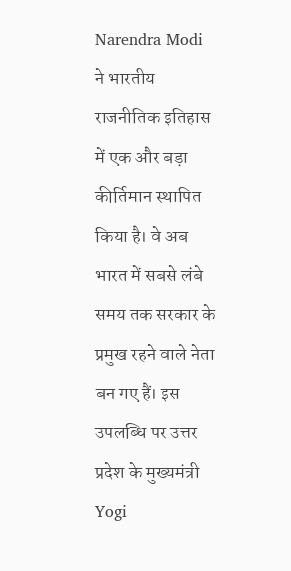Narendra Modi ने भारतीय राजनीतिक इतिहास में एक और बड़ा कीर्तिमान स्थापित किया है। वे अब भारत में सबसे लंबे समय तक सरकार के प्रमुख रहने वाले नेता बन गए हैं। इस उपलब्धि पर उत्तर प्रदेश के मुख्यमंत्री Yogi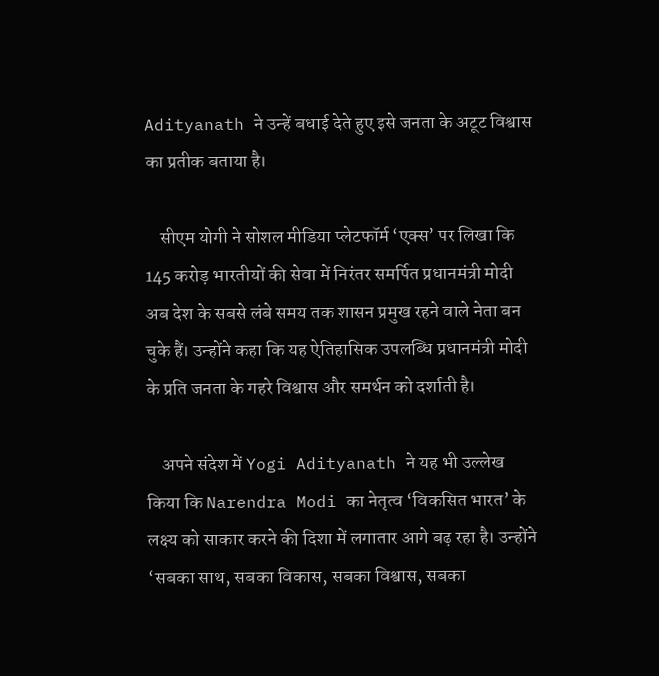Adityanath ने उन्हें बधाई देते हुए इसे जनता के अटूट विश्वास का प्रतीक बताया है।

    सीएम योगी ने सोशल मीडिया प्लेटफॉर्म ‘एक्स’ पर लिखा कि 145 करोड़ भारतीयों की सेवा में निरंतर समर्पित प्रधानमंत्री मोदी अब देश के सबसे लंबे समय तक शासन प्रमुख रहने वाले नेता बन चुके हैं। उन्होंने कहा कि यह ऐतिहासिक उपलब्धि प्रधानमंत्री मोदी के प्रति जनता के गहरे विश्वास और समर्थन को दर्शाती है।

    अपने संदेश में Yogi Adityanath ने यह भी उल्लेख किया कि Narendra Modi का नेतृत्व ‘विकसित भारत’ के लक्ष्य को साकार करने की दिशा में लगातार आगे बढ़ रहा है। उन्होंने ‘सबका साथ, सबका विकास, सबका विश्वास, सबका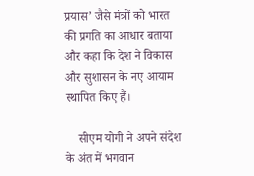प्रयास’ जैसे मंत्रों को भारत की प्रगति का आधार बताया और कहा कि देश ने विकास और सुशासन के नए आयाम स्थापित किए हैं।

    सीएम योगी ने अपने संदेश के अंत में भगवान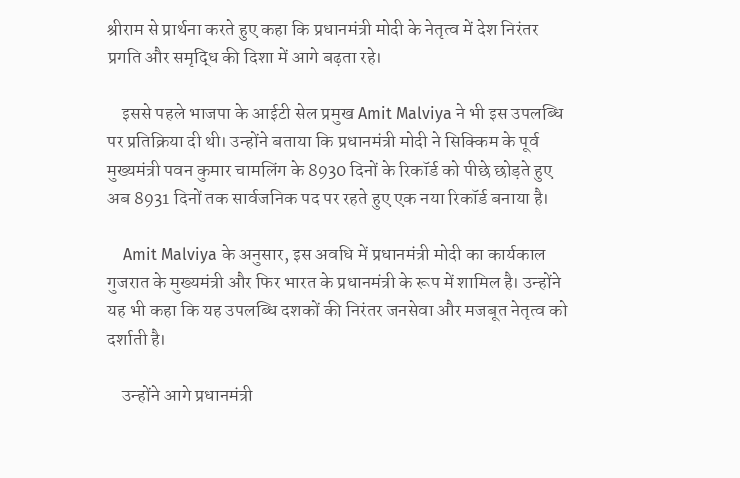श्रीराम से प्रार्थना करते हुए कहा कि प्रधानमंत्री मोदी के नेतृत्व में देश निरंतर प्रगति और समृद्धि की दिशा में आगे बढ़ता रहे।

    इससे पहले भाजपा के आईटी सेल प्रमुख Amit Malviya ने भी इस उपलब्धि पर प्रतिक्रिया दी थी। उन्होंने बताया कि प्रधानमंत्री मोदी ने सिक्किम के पूर्व मुख्यमंत्री पवन कुमार चामलिंग के 8930 दिनों के रिकॉर्ड को पीछे छोड़ते हुए अब 8931 दिनों तक सार्वजनिक पद पर रहते हुए एक नया रिकॉर्ड बनाया है।

    Amit Malviya के अनुसार, इस अवधि में प्रधानमंत्री मोदी का कार्यकाल गुजरात के मुख्यमंत्री और फिर भारत के प्रधानमंत्री के रूप में शामिल है। उन्होंने यह भी कहा कि यह उपलब्धि दशकों की निरंतर जनसेवा और मजबूत नेतृत्व को दर्शाती है।

    उन्होंने आगे प्रधानमंत्री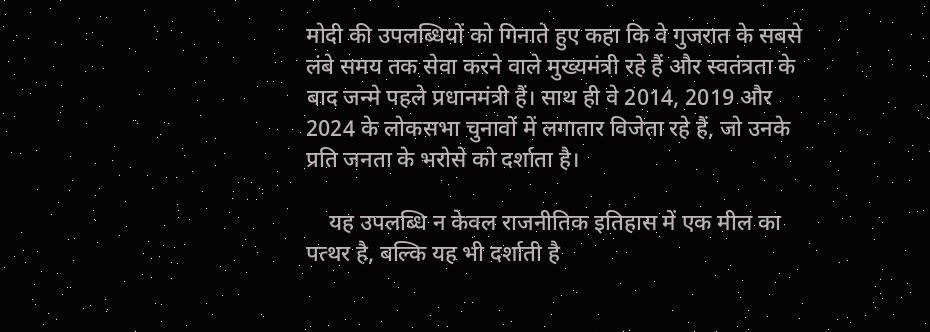मोदी की उपलब्धियों को गिनाते हुए कहा कि वे गुजरात के सबसे लंबे समय तक सेवा करने वाले मुख्यमंत्री रहे हैं और स्वतंत्रता के बाद जन्मे पहले प्रधानमंत्री हैं। साथ ही वे 2014, 2019 और 2024 के लोकसभा चुनावों में लगातार विजेता रहे हैं, जो उनके प्रति जनता के भरोसे को दर्शाता है।

    यह उपलब्धि न केवल राजनीतिक इतिहास में एक मील का पत्थर है, बल्कि यह भी दर्शाती है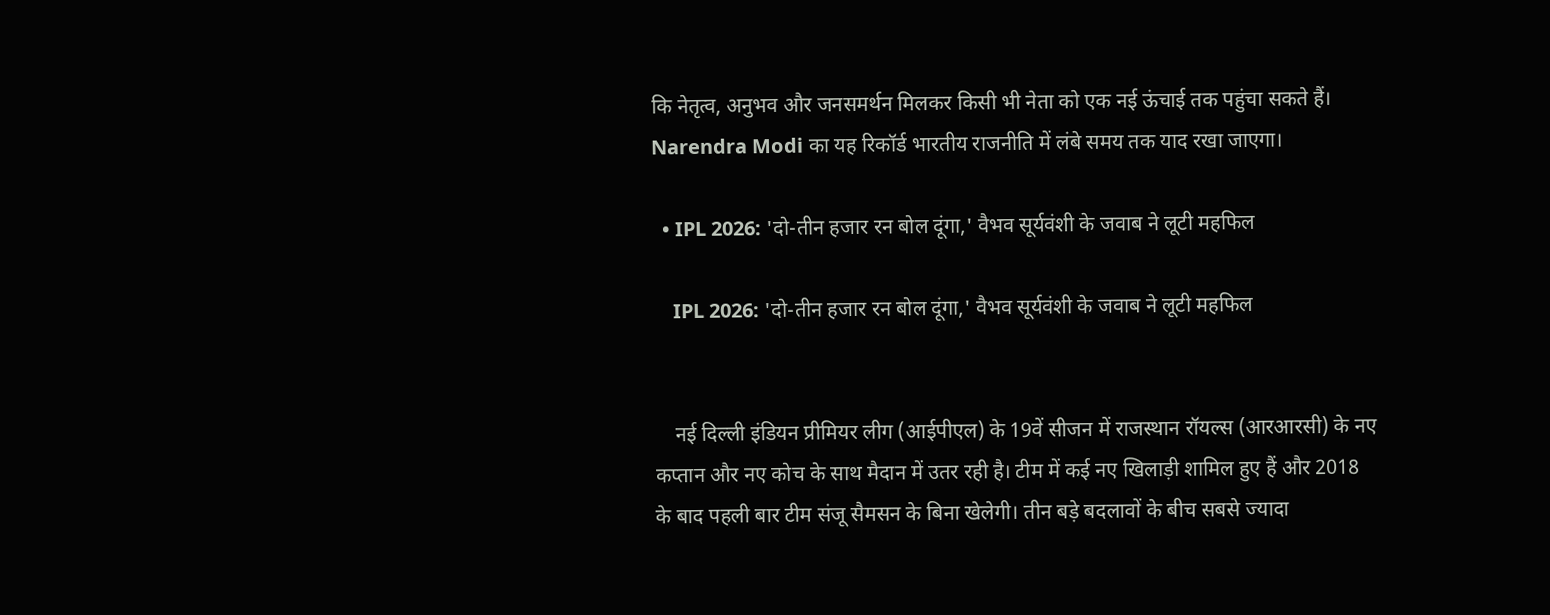कि नेतृत्व, अनुभव और जनसमर्थन मिलकर किसी भी नेता को एक नई ऊंचाई तक पहुंचा सकते हैं। Narendra Modi का यह रिकॉर्ड भारतीय राजनीति में लंबे समय तक याद रखा जाएगा।

  • IPL 2026: 'दो-तीन हजार रन बोल दूंगा,' वैभव सूर्यवंशी के जवाब ने लूटी महफिल

    IPL 2026: 'दो-तीन हजार रन बोल दूंगा,' वैभव सूर्यवंशी के जवाब ने लूटी महफिल


    नई दिल्ली इंडियन प्रीमियर लीग (आईपीएल) के 19वें सीजन में राजस्थान रॉयल्स (आरआरसी) के नए कप्तान और नए कोच के साथ मैदान में उतर रही है। टीम में कई नए खिलाड़ी शामिल हुए हैं और 2018 के बाद पहली बार टीम संजू सैमसन के बिना खेलेगी। तीन बड़े बदलावों के बीच सबसे ज्यादा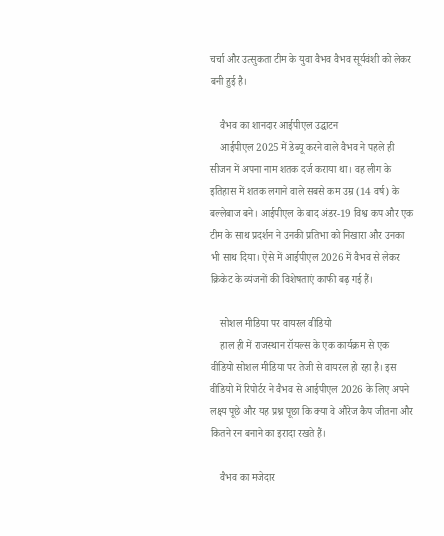चर्चा और उत्सुकता टीम के युवा वैभव वैभव सूर्यवंशी को लेकर बनी हुई है।

    वैभव का शानदार आईपीएल उद्घाटन
    आईपीएल 2025 में डेब्यू करने वाले वैभव ने पहले ही सीजन में अपना नाम शतक दर्ज कराया था। वह लीग के इतिहास में शतक लगाने वाले सबसे कम उम्र (14 वर्ष) के बल्लेबाज बने। आईपीएल के बाद अंडर-19 विश्व कप और एक टीम के साथ प्रदर्शन ने उनकी प्रतिभा को निखारा और उनका भी साथ दिया। ऐसे में आईपीएल 2026 में वैभव से लेकर क्रिकेट के व्यंजनों की विशेषताएं काफी बढ़ गई हैं।

    सोशल मीडिया पर वायरल वीडियो
    हाल ही में राजस्थान रॉयल्स के एक कार्यक्रम से एक वीडियो सोशल मीडिया पर तेजी से वायरल हो रहा है। इस वीडियो में रिपोर्टर ने वैभव से आईपीएल 2026 के लिए अपने लक्ष्य पूछे और यह प्रश्न पूछा कि क्या वे औरेज कैप जीतना और कितने रन बनाने का इरादा रखते हैं।

    वैभव का मजेदार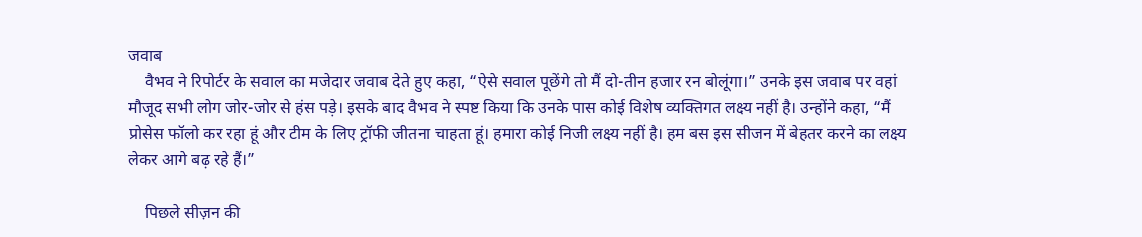जवाब
    वैभव ने रिपोर्टर के सवाल का मजेदार जवाब देते हुए कहा, “ऐसे सवाल पूछेंगे तो मैं दो-तीन हजार रन बोलूंगा।” उनके इस जवाब पर वहां मौजूद सभी लोग जोर-जोर से हंस पड़े। इसके बाद वैभव ने स्पष्ट किया कि उनके पास कोई विशेष व्यक्तिगत लक्ष्य नहीं है। उन्होंने कहा, “मैं प्रोसेस फॉलो कर रहा हूं और टीम के लिए ट्रॉफी जीतना चाहता हूं। हमारा कोई निजी लक्ष्य नहीं है। हम बस इस सीजन में बेहतर करने का लक्ष्य लेकर आगे बढ़ रहे हैं।”

    पिछले सीज़न की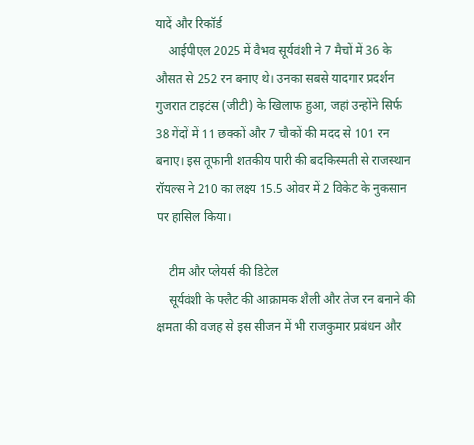यादें और रिकॉर्ड
    आईपीएल 2025 में वैभव सूर्यवंशी ने 7 मैचों में 36 के औसत से 252 रन बनाए थे। उनका सबसे यादगार प्रदर्शन गुजरात टाइटंस (जीटी) के खिलाफ हुआ, जहां उन्होंने सिर्फ 38 गेंदों में 11 छक्कों और 7 चौकों की मदद से 101 रन बनाए। इस तूफानी शतकीय पारी की बदकिस्मती से राजस्थान रॉयल्स ने 210 का लक्ष्य 15.5 ओवर में 2 विकेट के नुकसान पर हासिल किया।

    टीम और प्लेयर्स की डिटेल
    सूर्यवंशी के फ्लैट की आक्रामक शैली और तेज रन बनाने की क्षमता की वजह से इस सीजन में भी राजकुमार प्रबंधन और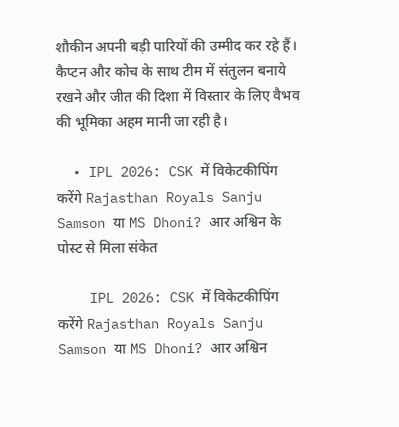शौकीन अपनी बड़ी पारियों की उम्मीद कर रहे हैं। कैप्टन और कोच के साथ टीम में संतुलन बनाये रखने और जीत की दिशा में विस्तार के लिए वैभव की भूमिका अहम मानी जा रही है।

  • IPL 2026: CSK में विकेटकीपिंग करेंगे Rajasthan Royals Sanju Samson या MS Dhoni? आर अश्विन के पोस्ट से मिला संकेत

    IPL 2026: CSK में विकेटकीपिंग करेंगे Rajasthan Royals Sanju Samson या MS Dhoni? आर अश्विन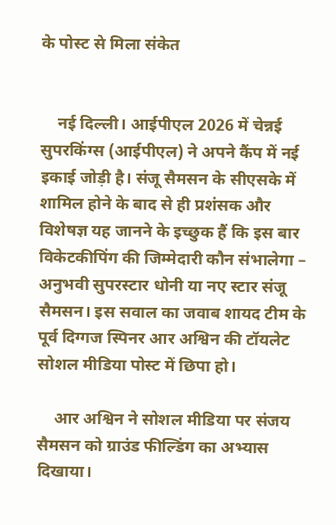के पोस्ट से मिला संकेत


    नई दिल्ली। आईपीएल 2026 में चेन्नई सुपरकिंग्स (आईपीएल) ने अपने कैंप में नई इकाई जोड़ी है। संजू सैमसन के सीएसके में शामिल होने के बाद से ही प्रशंसक और विशेषज्ञ यह जानने के इच्छुक हैं कि इस बार विकेटकीपिंग की जिम्मेदारी कौन संभालेगा – अनुभवी सुपरस्टार धोनी या नए स्टार संजू सैमसन। इस सवाल का जवाब शायद टीम के पूर्व दिग्गज स्पिनर आर अश्विन की टॉयलेट सोशल मीडिया पोस्ट में छिपा हो।

    आर अश्विन ने सोशल मीडिया पर संजय सैमसन को ग्राउंड फील्डिंग का अभ्यास दिखाया।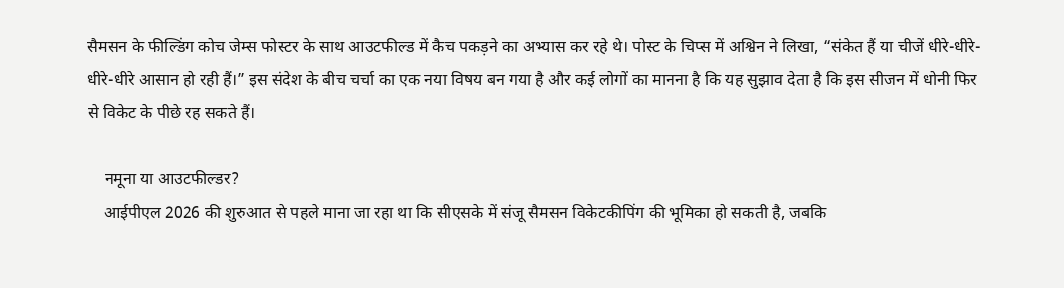सैमसन के फील्डिंग कोच जेम्स फोस्टर के साथ आउटफील्ड में कैच पकड़ने का अभ्यास कर रहे थे। पोस्ट के चिप्स में अश्विन ने लिखा, “संकेत हैं या चीजें धीरे-धीरे-धीरे-धीरे आसान हो रही हैं।” इस संदेश के बीच चर्चा का एक नया विषय बन गया है और कई लोगों का मानना है कि यह सुझाव देता है कि इस सीजन में धोनी फिर से विकेट के पीछे रह सकते हैं।

    नमूना या आउटफील्डर?
    आईपीएल 2026 की शुरुआत से पहले माना जा रहा था कि सीएसके में संजू सैमसन विकेटकीपिंग की भूमिका हो सकती है, जबकि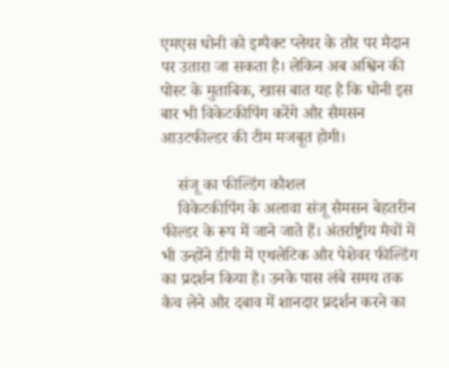एमएस धोनी को इम्पैक्ट प्लेयर के तौर पर मैदान पर उतारा जा सकता है। लेकिन अब अश्विन की पोस्ट के मुताबिक, खास बात यह है कि धोनी इस बार भी विकेटकीपिंग करेंगे और सैमसन आउटफील्डर की टीम मजबूत होगी।

    संजू का फील्डिंग कौशल
    विकेटकीपिंग के अलावा संजू सैमसन बेहतरीन फील्डर के रूप में जाने जाते हैं। अंतर्राष्ट्रीय मैचों में भी उन्होंने डीपी में एथलेटिक और पेशेवर फील्डिंग का प्रदर्शन किया है। उनके पास लंबे समय तक कैच लेने और दबाव में शानदार प्रदर्शन करने का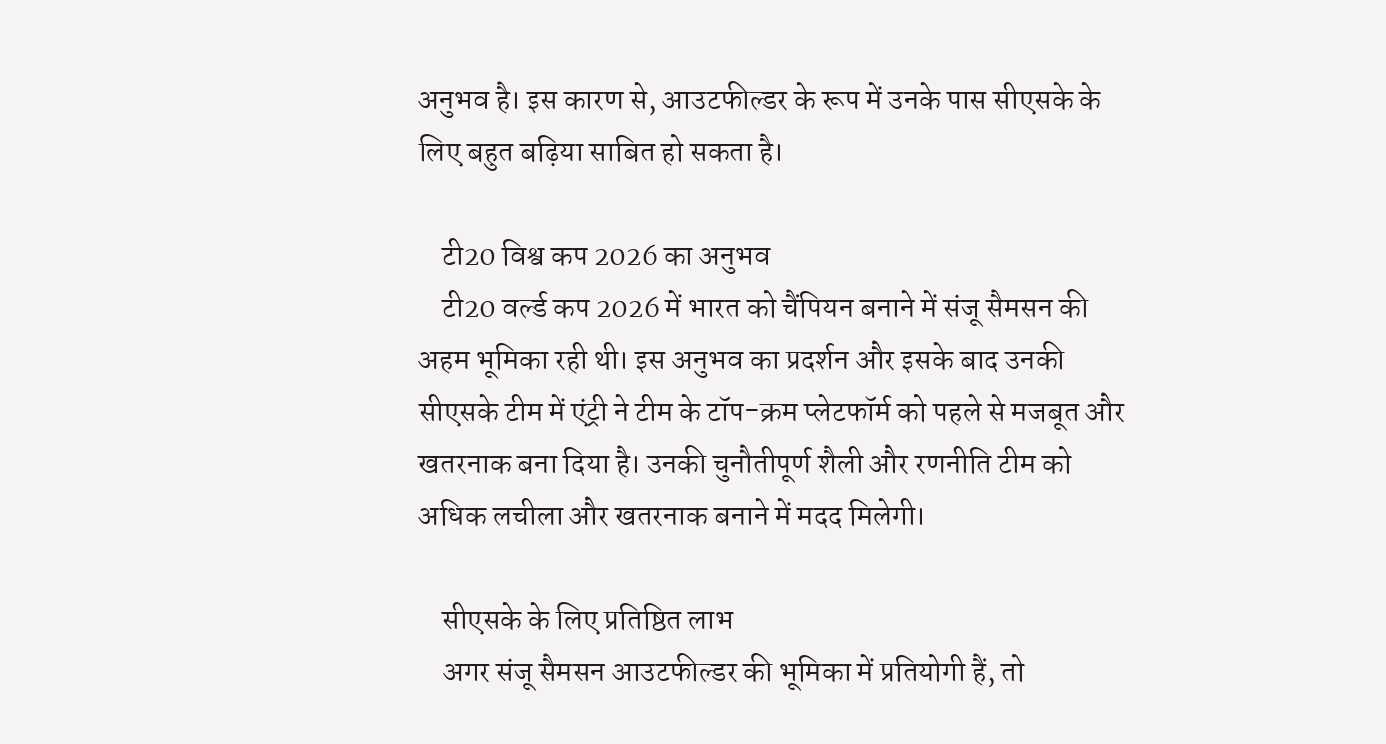अनुभव है। इस कारण से, आउटफील्डर के रूप में उनके पास सीएसके के लिए बहुत बढ़िया साबित हो सकता है।

    टी20 विश्व कप 2026 का अनुभव
    टी20 वर्ल्ड कप 2026 में भारत को चैंपियन बनाने में संजू सैमसन की अहम भूमिका रही थी। इस अनुभव का प्रदर्शन और इसके बाद उनकी सीएसके टीम में एंट्री ने टीम के टॉप-क्रम प्लेटफॉर्म को पहले से मजबूत और खतरनाक बना दिया है। उनकी चुनौतीपूर्ण शैली और रणनीति टीम को अधिक लचीला और खतरनाक बनाने में मदद मिलेगी।

    सीएसके के लिए प्रतिष्ठित लाभ
    अगर संजू सैमसन आउटफील्डर की भूमिका में प्रतियोगी हैं, तो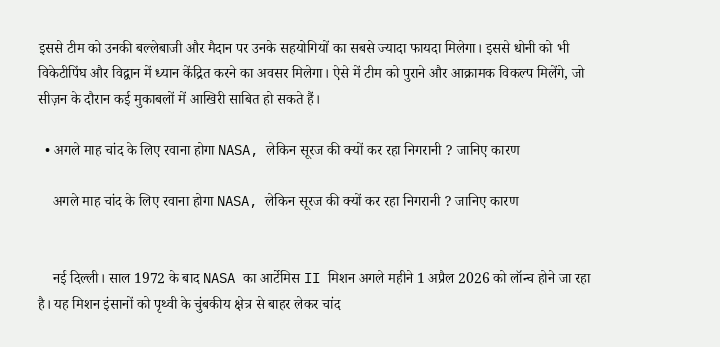इससे टीम को उनकी बल्लेबाजी और मैदान पर उनके सहयोगियों का सबसे ज्यादा फायदा मिलेगा। इससे धोनी को भी विकेटीपिंघ और विद्वान में ध्यान केंद्रित करने का अवसर मिलेगा। ऐसे में टीम को पुराने और आक्रामक विकल्प मिलेंगे, जो सीज़न के दौरान कई मुकाबलों में आखिरी साबित हो सकते हैं।

  • अगले माह चांद के लिए रवाना होगा NASA, लेकिन सूरज की क्यों कर रहा निगरानी ? जानिए कारण

    अगले माह चांद के लिए रवाना होगा NASA, लेकिन सूरज की क्यों कर रहा निगरानी ? जानिए कारण


    नई दिल्ली। साल 1972 के बाद NASA का आर्टेमिस II मिशन अगले महीने 1 अप्रैल 2026 को लॉन्च होने जा रहा है। यह मिशन इंसानों को पृथ्वी के चुंबकीय क्षेत्र से बाहर लेकर चांद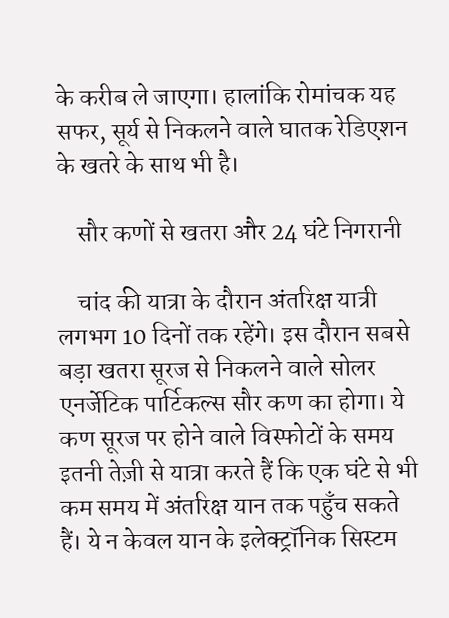के करीब ले जाएगा। हालांकि रोमांचक यह सफर, सूर्य से निकलने वाले घातक रेडिएशन के खतरे के साथ भी है।

    सौर कणों से खतरा और 24 घंटे निगरानी

    चांद की यात्रा के दौरान अंतरिक्ष यात्री लगभग 10 दिनों तक रहेंगे। इस दौरान सबसे बड़ा खतरा सूरज से निकलने वाले सोलर एनर्जेटिक पार्टिकल्स सौर कण का होगा। ये कण सूरज पर होने वाले विस्फोटों के समय इतनी तेज़ी से यात्रा करते हैं कि एक घंटे से भी कम समय में अंतरिक्ष यान तक पहुँच सकते हैं। ये न केवल यान के इलेक्ट्रॉनिक सिस्टम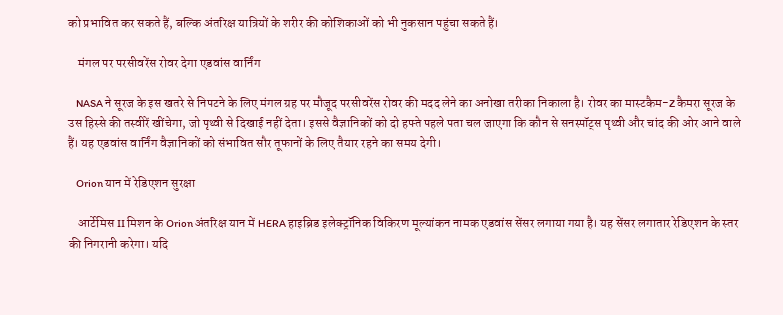को प्रभावित कर सकते हैं, बल्कि अंतरिक्ष यात्रियों के शरीर की कोशिकाओं को भी नुकसान पहुंचा सकते हैं।

    मंगल पर परसीवरेंस रोवर देगा एडवांस वार्निंग

    NASA ने सूरज के इस खतरे से निपटने के लिए मंगल ग्रह पर मौजूद परसीवरेंस रोवर की मदद लेने का अनोखा तरीका निकाला है। रोवर का मास्टकैम-Z कैमरा सूरज के उस हिस्से की तस्वीरें खींचेगा, जो पृथ्वी से दिखाई नहीं देता। इससे वैज्ञानिकों को दो हफ्ते पहले पता चल जाएगा कि कौन से सनस्पॉट्स पृथ्वी और चांद की ओर आने वाले हैं। यह एडवांस वार्निंग वैज्ञानिकों को संभावित सौर तूफानों के लिए तैयार रहने का समय देगी।

    Orion यान में रेडिएशन सुरक्षा

    आर्टेमिस II मिशन के Orion अंतरिक्ष यान में HERA हाइब्रिड इलेक्ट्रॉनिक विकिरण मूल्यांकन नामक एडवांस सेंसर लगाया गया है। यह सेंसर लगातार रेडिएशन के स्तर की निगरानी करेगा। यदि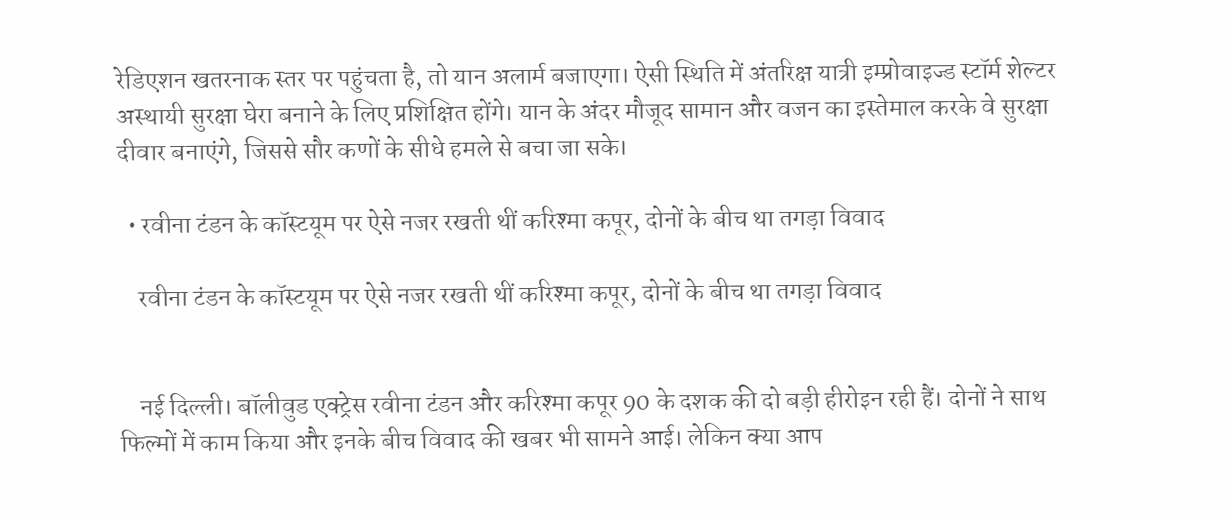रेडिएशन खतरनाक स्तर पर पहुंचता है, तो यान अलार्म बजाएगा। ऐसी स्थिति में अंतरिक्ष यात्री इम्प्रोवाइज्ड स्टॉर्म शेल्टर अस्थायी सुरक्षा घेरा बनाने के लिए प्रशिक्षित होंगे। यान के अंदर मौजूद सामान और वजन का इस्तेमाल करके वे सुरक्षा दीवार बनाएंगे, जिससे सौर कणों के सीधे हमले से बचा जा सके।

  • रवीना टंडन के कॉस्टयूम पर ऐसे नजर रखती थीं करिश्मा कपूर, दोनों के बीच था तगड़ा विवाद

    रवीना टंडन के कॉस्टयूम पर ऐसे नजर रखती थीं करिश्मा कपूर, दोनों के बीच था तगड़ा विवाद


    नई दिल्ली। बॉलीवुड एक्ट्रेस रवीना टंडन और करिश्मा कपूर 90 के दशक की दो बड़ी हीरोइन रही हैं। दोनों ने साथ फिल्मों में काम किया और इनके बीच विवाद की खबर भी सामने आई। लेकिन क्या आप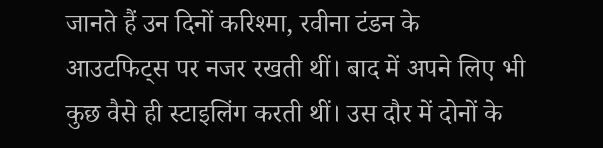जानते हैं उन दिनों करिश्मा, रवीना टंडन के आउटफिट्स पर नजर रखती थीं। बाद में अपने लिए भी कुछ वैसे ही स्टाइलिंग करती थीं। उस दौर में दोनों के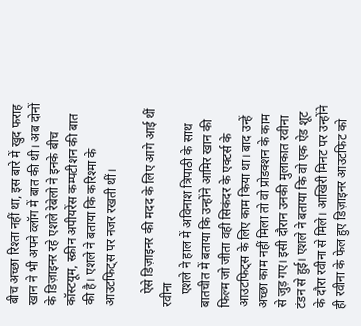बीच अच्छा रिश्ता नहीं था, इस बारे में खुद फराह खान ने भी अपने व्लॉग में बात की थी। अब दोनों के डिज़ाइनर रहे एशले रेबेलो ने इनके बीच कॉस्टयूम, स्क्रीन अपीयरेंस कम्पटीशन की बात की है। एशले ने बताया कि करिश्मा के आउटफिट्स पर नजर रखती थीं।

    ऐसे डिज़ाइनर की मदद के लिए आगे आई थीं रवीना
    एशले ने हाल में अविनाश त्रिपाठी के साथ बातचीत में बताया कि उन्होंने आमिर खान की फिल्म जो जीता वही सिकंदर के एक्टर्स के आउटफिट्स के लिए काम किया था। बाद उन्हें अच्छा काम नहीं मिला तो वो प्रोडक्शन के काम से जुड़ गए। इसी दौरान उनकी मुलाकात रवीना टंडन से हुई। एशले ने बताया कि वो एक ऐड शूट के दौरा रवीना से मिले। आखिरी मिनट पर उन्होंने ही रवीना के फेल हुए डिज़ाइनर आउटफिट को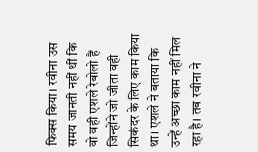फिक्स किया। रवीना उस समय जानती नहीं थीं कि वो वही एशले रेबोलो हैं जिन्होंने जो जीता वही सिकंदर के लिए काम किया था। एशले ने बताया कि उन्हें अच्छा काम नहीं मिल रहा है। तब रवीना ने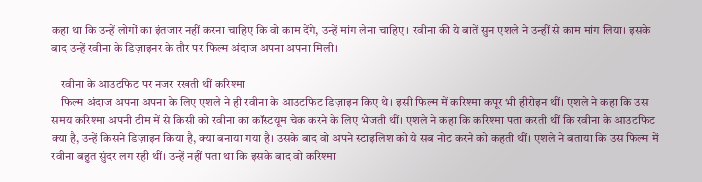कहा था कि उन्हें लोगों का इंतजार नहीं करना चाहिए कि वो काम देंगे, उन्हें मांग लेना चाहिए। रवीना की ये बातें सुन एशले ने उन्हीं से काम मांग लिया। इसके बाद उन्हें रवीना के डिज़ाइनर के तौर पर फिल्म अंदाज अपना अपना मिली।

    रवीना के आउटफिट पर नजर रखती थीं करिश्मा
    फिल्म अंदाज अपना अपना के लिए एशले ने ही रवीना के आउटफिट डिज़ाइन किए थे। इसी फिल्म में करिश्मा कपूर भी हीरोइन थीं। एशले ने कहा कि उस समय करिश्मा अपनी टीम में से किसी को रवीना का कॉस्टयूम चेक करने के लिए भेजती थीं। एशले ने कहा कि करिश्मा पता करती थीं कि रवीना के आउटफिट क्या है, उन्हें किसने डिज़ाइन किया है, क्या बनाया गया है। उसके बाद वो अपने स्टाइलिश को ये सब नोट करने को कहती थीं। एशले ने बताया कि उस फिल्म में रवीना बहुत सुंदर लग रही थीं। उन्हें नहीं पता था कि इसके बाद वो करिश्मा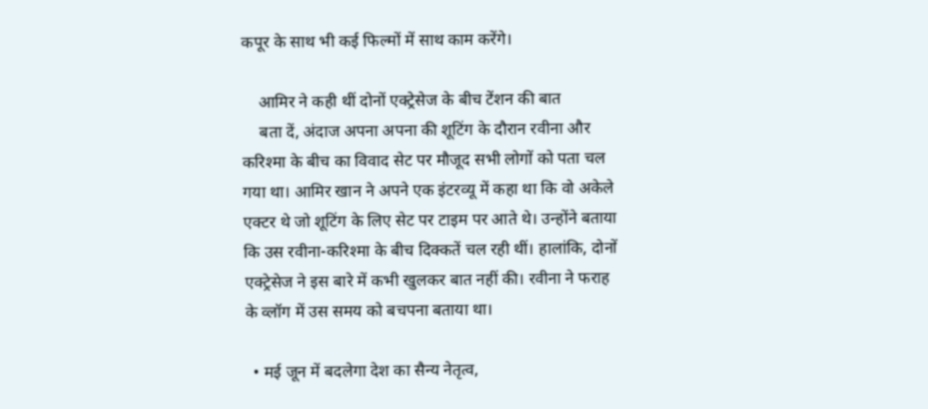कपूर के साथ भी कई फिल्मों में साथ काम करेंगे।

    आमिर ने कही थीं दोनों एक्ट्रेसेज के बीच टेंशन की बात
    बता दें, अंदाज अपना अपना की शूटिंग के दौरान रवीना और करिश्मा के बीच का विवाद सेट पर मौजूद सभी लोगों को पता चल गया था। आमिर खान ने अपने एक इंटरव्यू में कहा था कि वो अकेले एक्टर थे जो शूटिंग के लिए सेट पर टाइम पर आते थे। उन्होंने बताया कि उस रवीना-करिश्मा के बीच दिक्कतें चल रही थीं। हालांकि, दोनों एक्ट्रेसेज ने इस बारे में कभी खुलकर बात नहीं की। रवीना ने फराह के व्लॉग में उस समय को बचपना बताया था।

  • मई जून में बदलेगा देश का सैन्य नेतृत्व,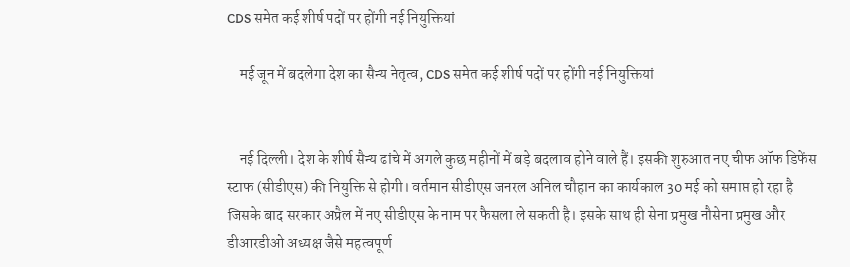CDS समेत कई शीर्ष पदों पर होंगी नई नियुक्तियां

    मई जून में बदलेगा देश का सैन्य नेतृत्व, CDS समेत कई शीर्ष पदों पर होंगी नई नियुक्तियां


    नई दिल्ली। देश के शीर्ष सैन्य ढांचे में अगले कुछ महीनों में बड़े बदलाव होने वाले हैं। इसकी शुरुआत नए चीफ ऑफ डिफेंस स्टाफ (सीडीएस) की नियुक्ति से होगी। वर्तमान सीडीएस जनरल अनिल चौहान का कार्यकाल 30 मई को समाप्त हो रहा है जिसके बाद सरकार अप्रैल में नए सीडीएस के नाम पर फैसला ले सकती है। इसके साथ ही सेना प्रमुख नौसेना प्रमुख और डीआरडीओ अध्यक्ष जैसे महत्वपूर्ण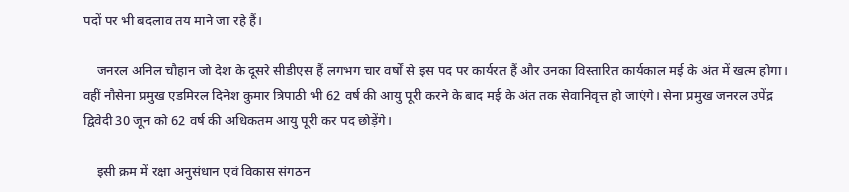पदों पर भी बदलाव तय माने जा रहे हैं।

    जनरल अनिल चौहान जो देश के दूसरे सीडीएस हैं लगभग चार वर्षों से इस पद पर कार्यरत हैं और उनका विस्तारित कार्यकाल मई के अंत में खत्म होगा। वहीं नौसेना प्रमुख एडमिरल दिनेश कुमार त्रिपाठी भी 62 वर्ष की आयु पूरी करने के बाद मई के अंत तक सेवानिवृत्त हो जाएंगे। सेना प्रमुख जनरल उपेंद्र द्विवेदी 30 जून को 62 वर्ष की अधिकतम आयु पूरी कर पद छोड़ेंगे।

    इसी क्रम में रक्षा अनुसंधान एवं विकास संगठन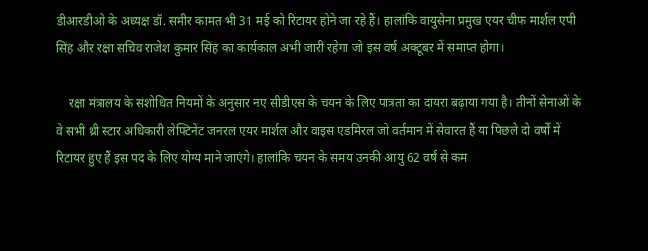डीआरडीओ के अध्यक्ष डॉ. समीर कामत भी 31 मई को रिटायर होने जा रहे हैं। हालांकि वायुसेना प्रमुख एयर चीफ मार्शल एपी सिंह और रक्षा सचिव राजेश कुमार सिंह का कार्यकाल अभी जारी रहेगा जो इस वर्ष अक्टूबर में समाप्त होगा।

    रक्षा मंत्रालय के संशोधित नियमों के अनुसार नए सीडीएस के चयन के लिए पात्रता का दायरा बढ़ाया गया है। तीनों सेनाओं के वे सभी थ्री स्टार अधिकारी लेफ्टिनेंट जनरल एयर मार्शल और वाइस एडमिरल जो वर्तमान में सेवारत हैं या पिछले दो वर्षों में रिटायर हुए हैं इस पद के लिए योग्य माने जाएंगे। हालांकि चयन के समय उनकी आयु 62 वर्ष से कम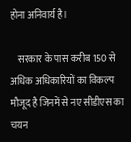होना अनिवार्य है।

    सरकार के पास करीब 150 से अधिक अधिकारियों का विकल्प मौजूद है जिनमें से नए सीडीएस का चयन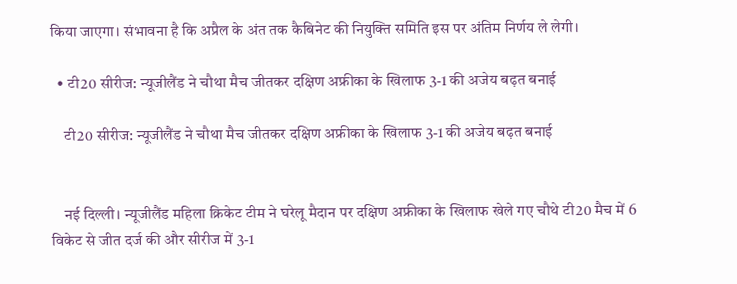किया जाएगा। संभावना है कि अप्रैल के अंत तक कैबिनेट की नियुक्ति समिति इस पर अंतिम निर्णय ले लेगी।

  • टी20 सीरीज: न्यूजीलैंड ने चौथा मैच जीतकर दक्षिण अफ्रीका के खिलाफ 3-1 की अजेय बढ़त बनाई

    टी20 सीरीज: न्यूजीलैंड ने चौथा मैच जीतकर दक्षिण अफ्रीका के खिलाफ 3-1 की अजेय बढ़त बनाई


    नई दिल्ली। न्यूजीलैंड महिला क्रिकेट टीम ने घरेलू मैदान पर दक्षिण अफ्रीका के खिलाफ खेले गए चौथे टी20 मैच में 6 विकेट से जीत दर्ज की और सीरीज में 3-1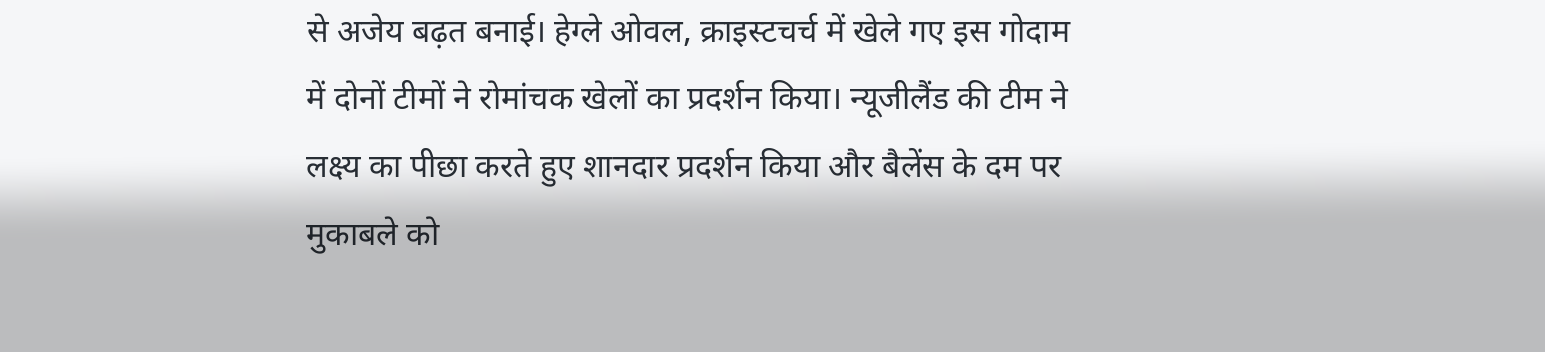से अजेय बढ़त बनाई। हेग्ले ओवल, क्राइस्टचर्च में खेले गए इस गोदाम में दोनों टीमों ने रोमांचक खेलों का प्रदर्शन किया। न्यूजीलैंड की टीम ने लक्ष्य का पीछा करते हुए शानदार प्रदर्शन किया और बैलेंस के दम पर मुकाबले को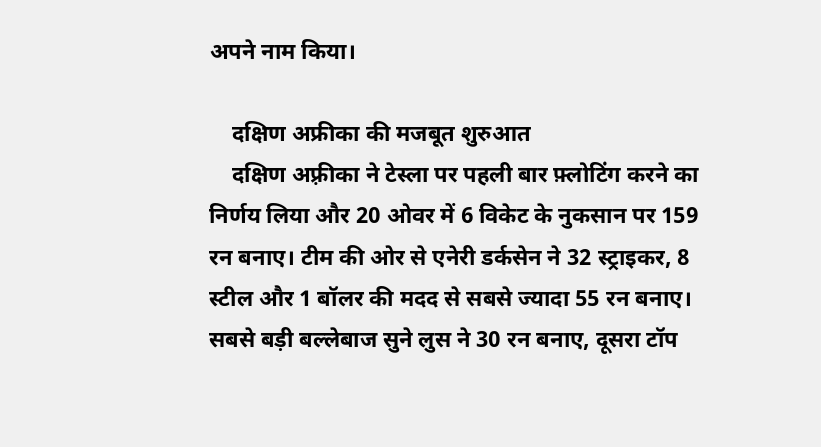अपने नाम किया।

    दक्षिण अफ्रीका की मजबूत शुरुआत
    दक्षिण अफ़्रीका ने टेस्ला पर पहली बार फ़्लोटिंग करने का निर्णय लिया और 20 ओवर में 6 विकेट के नुकसान पर 159 रन बनाए। टीम की ओर से एनेरी डर्कसेन ने 32 स्ट्राइकर, 8 स्टील और 1 बॉलर की मदद से सबसे ज्यादा 55 रन बनाए। सबसे बड़ी बल्लेबाज सुने लुस ने 30 रन बनाए, दूसरा टॉप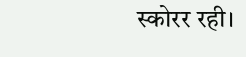स्कोरर रही।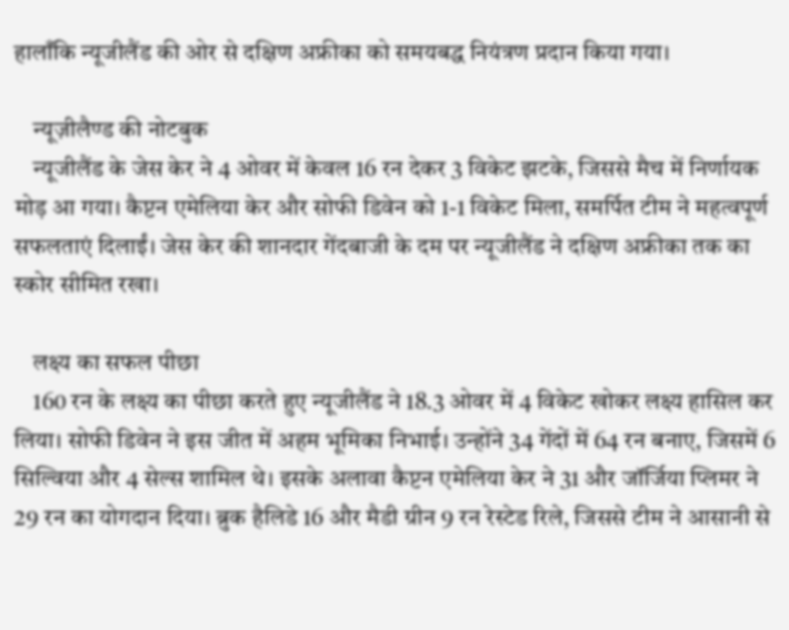हालाँकि न्यूजीलैंड की ओर से दक्षिण अफ्रीका को समयबद्ध नियंत्रण प्रदान किया गया।

    न्यूज़ीलैण्ड की नोटबुक
    न्यूजीलैंड के जेस केर ने 4 ओवर में केवल 16 रन देकर 3 विकेट झटके, जिससे मैच में निर्णायक मोड़ आ गया। कैप्टन एमेलिया केर और सोफी डिवेन को 1-1 विकेट मिला, समर्पित टीम ने महत्वपूर्ण सफलताएं दिलाईं। जेस केर की शानदार गेंदबाजी के दम पर न्यूजीलैंड ने दक्षिण अफ्रीका तक का स्कोर सीमित रखा।

    लक्ष्य का सफल पीछा
    160 रन के लक्ष्य का पीछा करते हुए न्यूजीलैंड ने 18.3 ओवर में 4 विकेट खोकर लक्ष्य हासिल कर लिया। सोफी डिवेन ने इस जीत में अहम भूमिका निभाई। उन्होंने 34 गेंदों में 64 रन बनाए, जिसमें 6 सिल्विया और 4 सेल्स शामिल थे। इसके अलावा कैप्टन एमेलिया केर ने 31 और जॉर्जिया प्लिमर ने 29 रन का योगदान दिया। ब्रुक हैलिडे 16 और मैडी ग्रीन 9 रन रेस्टेड रिले, जिससे टीम ने आसानी से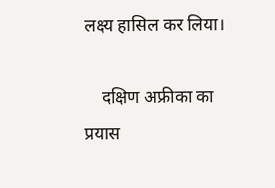लक्ष्य हासिल कर लिया।

    दक्षिण अफ्रीका का प्रयास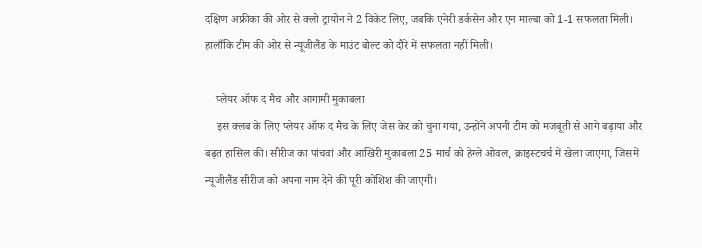दक्षिण अफ्रीका की ओर से क्लो ट्रायोन ने 2 विकेट लिए, जबकि एनेरी डर्कसेन और एन माल्बा को 1-1 सफलता मिली। हालाँकि टीम की ओर से न्यूजीलैंड के माउंट बोल्ट को दौरे में सफलता नहीं मिली।

    प्लेयर ऑफ द मैच और आगामी मुकाबला
    इस क्लब के लिए प्लेयर ऑफ द मैच के लिए जेस केर को चुना गया, उन्होंने अपनी टीम को मजबूती से आगे बढ़ाया और बढ़त हासिल की। सीरीज का पांचवां और आखिरी मुकाबला 25 मार्च को हेग्ले ओवल, क्राइस्टचर्च में खेला जाएगा, जिसमें न्यूजीलैंड सीरीज को अपना नाम देने की पूरी कोशिश की जाएगी।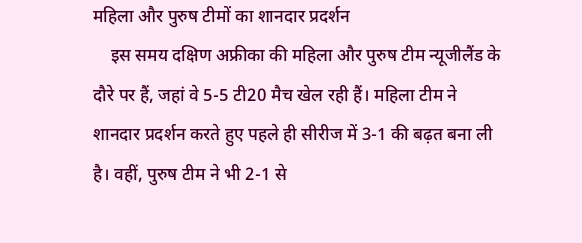महिला और पुरुष टीमों का शानदार प्रदर्शन
    इस समय दक्षिण अफ्रीका की महिला और पुरुष टीम न्यूजीलैंड के दौरे पर हैं, जहां वे 5-5 टी20 मैच खेल रही हैं। महिला टीम ने शानदार प्रदर्शन करते हुए पहले ही सीरीज में 3-1 की बढ़त बना ली है। वहीं, पुरुष टीम ने भी 2-1 से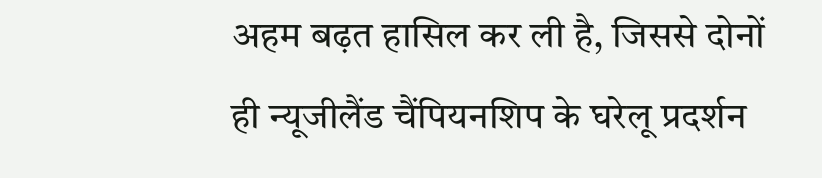अहम बढ़त हासिल कर ली है, जिससे दोनों ही न्यूजीलैंड चैंपियनशिप के घरेलू प्रदर्शन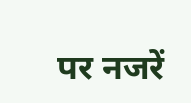पर नजरें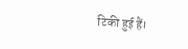टिकी हुई हैं।